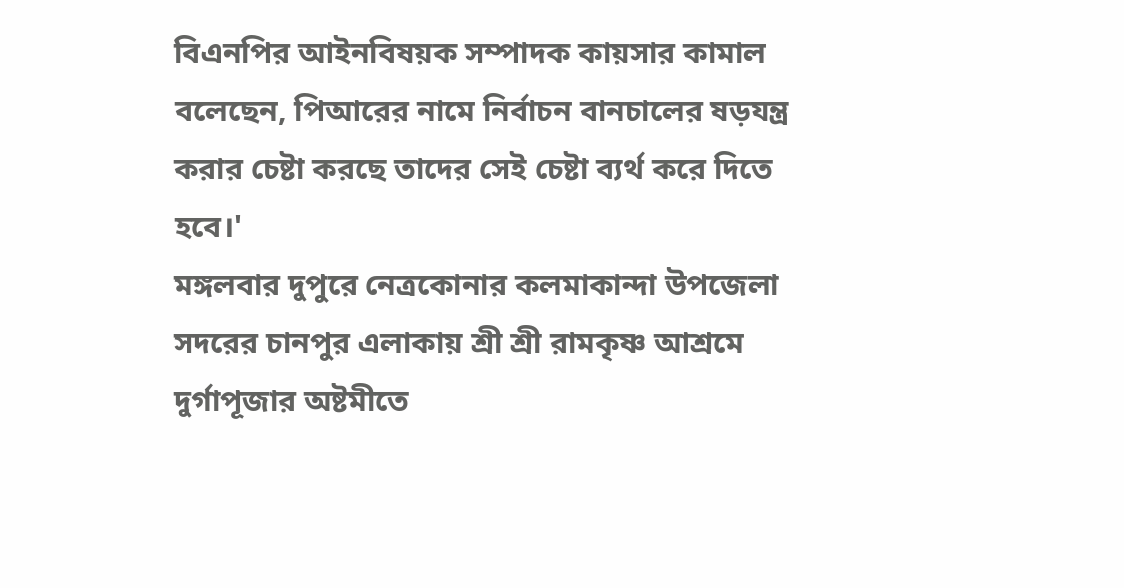বিএনপির আইনবিষয়ক সম্পাদক কায়সার কামাল বলেছেন, পিআরের নামে নির্বাচন বানচালের ষড়যন্ত্র করার চেষ্টা করছে তাদের সেই চেষ্টা ব্যর্থ করে দিতে হবে।'
মঙ্গলবার দুপুরে নেত্রকোনার কলমাকান্দা উপজেলা সদরের চানপুর এলাকায় শ্রী শ্রী রামকৃষ্ণ আশ্রমে দুর্গাপূজার অষ্টমীতে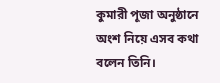কুমারী পূজা অনুষ্ঠানে অংশ নিয়ে এসব কথা বলেন তিনি।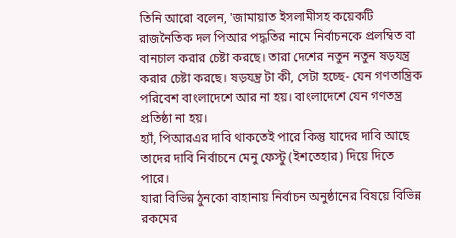তিনি আরো বলেন, 'জামায়াত ইসলামীসহ কয়েকটি রাজনৈতিক দল পিআর পদ্ধতির নামে নির্বাচনকে প্রলম্বিত বা বানচাল করার চেষ্টা করছে। তারা দেশের নতুন নতুন ষড়যন্ত্র করার চেষ্টা করছে। ষড়যন্ত্র টা কী, সেটা হচ্ছে- যেন গণতান্ত্রিক পরিবেশ বাংলাদেশে আর না হয়। বাংলাদেশে যেন গণতন্ত্র প্রতিষ্ঠা না হয়।
হ্যাঁ, পিআরএর দাবি থাকতেই পারে কিন্তু যাদের দাবি আছে তাদের দাবি নির্বাচনে মেনু ফেস্টু (ইশতেহার) দিয়ে দিতে পারে।
যারা বিভিন্ন ঠুনকো বাহানায় নির্বাচন অনুষ্ঠানের বিষয়ে বিভিন্ন রকমের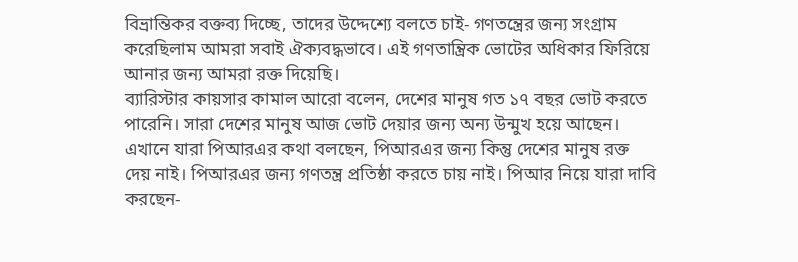বিভ্রান্তিকর বক্তব্য দিচ্ছে, তাদের উদ্দেশ্যে বলতে চাই- গণতন্ত্রের জন্য সংগ্রাম করেছিলাম আমরা সবাই ঐক্যবদ্ধভাবে। এই গণতান্ত্রিক ভোটের অধিকার ফিরিয়ে আনার জন্য আমরা রক্ত দিয়েছি।
ব্যারিস্টার কায়সার কামাল আরো বলেন, দেশের মানুষ গত ১৭ বছর ভোট করতে পারেনি। সারা দেশের মানুষ আজ ভোট দেয়ার জন্য অন্য উন্মুখ হয়ে আছেন।
এখানে যারা পিআরএর কথা বলছেন, পিআরএর জন্য কিন্তু দেশের মানুষ রক্ত দেয় নাই। পিআরএর জন্য গণতন্ত্র প্রতিষ্ঠা করতে চায় নাই। পিআর নিয়ে যারা দাবি করছেন-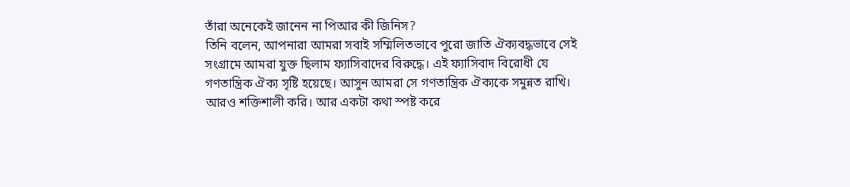তাঁরা অনেকেই জানেন না পিআর কী জিনিস?
তিনি বলেন, আপনারা আমরা সবাই সম্মিলিতভাবে পুরো জাতি ঐক্যবদ্ধভাবে সেই সংগ্রামে আমরা যুক্ত ছিলাম ফ্যাসিবাদের বিরুদ্ধে। এই ফ্যাসিবাদ বিরোধী যে গণতান্ত্রিক ঐক্য সৃষ্টি হয়েছে। আসুন আমরা সে গণতান্ত্রিক ঐক্যকে সমুন্নত রাখি।
আরও শক্তিশালী করি। আর একটা কথা স্পষ্ট করে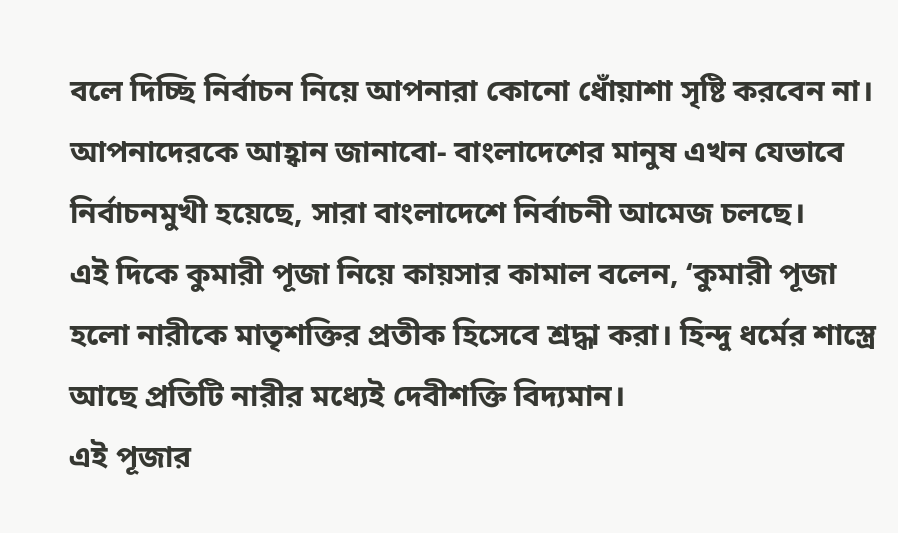বলে দিচ্ছি নির্বাচন নিয়ে আপনারা কোনো ধোঁয়াশা সৃষ্টি করবেন না। আপনাদেরকে আহ্বান জানাবো- বাংলাদেশের মানুষ এখন যেভাবে নির্বাচনমুখী হয়েছে, সারা বাংলাদেশে নির্বাচনী আমেজ চলছে।
এই দিকে কুমারী পূজা নিয়ে কায়সার কামাল বলেন, ‘কুমারী পূজা হলো নারীকে মাতৃশক্তির প্রতীক হিসেবে শ্রদ্ধা করা। হিন্দু ধর্মের শাস্ত্রে আছে প্রতিটি নারীর মধ্যেই দেবীশক্তি বিদ্যমান।
এই পূজার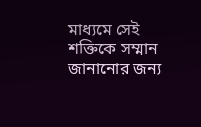মাধ্যমে সেই শক্তিকে সম্মান জানানোর জন্য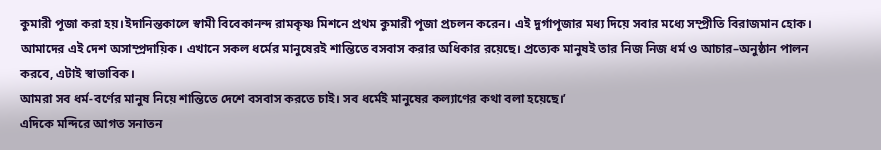কুমারী পূজা করা হয়।ইদানিন্তকালে স্বামী বিবেকানন্দ রামকৃষ্ণ মিশনে প্রথম কুমারী পূজা প্রচলন করেন। এই দুর্গাপূজার মধ্য দিয়ে সবার মধ্যে সম্প্রীতি বিরাজমান হোক।
আমাদের এই দেশ অসাম্প্রদায়িক। এখানে সকল ধর্মের মানুষেরই শান্তিতে বসবাস করার অধিকার রয়েছে। প্রত্যেক মানুষই তার নিজ নিজ ধর্ম ও আচার–অনুষ্ঠান পালন করবে, এটাই স্বাভাবিক।
আমরা সব ধর্ম-বর্ণের মানুষ নিয়ে শান্তিতে দেশে বসবাস করতে চাই। সব ধর্মেই মানুষের কল্যাণের কথা বলা হয়েছে।’
এদিকে মন্দিরে আগত সনাতন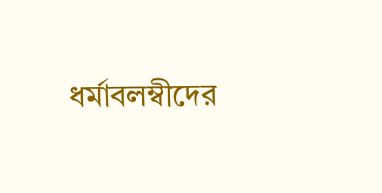ধর্মাবলম্বীদের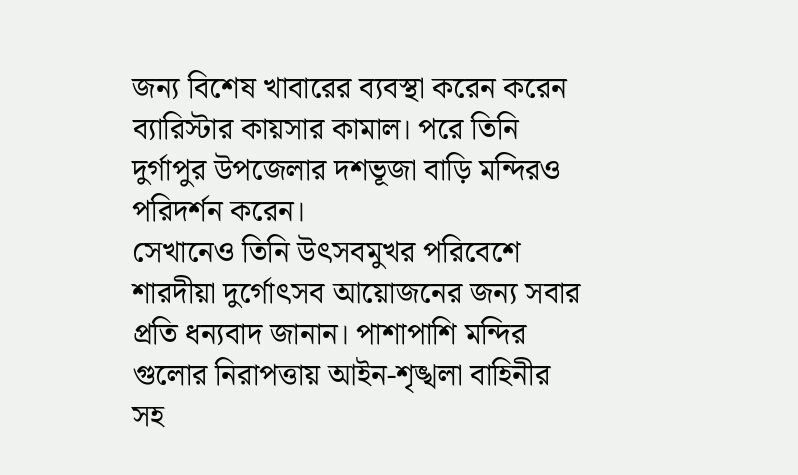জন্য বিশেষ খাবারের ব্যবস্থা করেন করেন ব্যারিস্টার কায়সার কামাল। পরে তিনি দুর্গাপুর উপজেলার দশভূজা বাড়ি মন্দিরও পরিদর্শন করেন।
সেখানেও তিনি উৎসবমুখর পরিবেশে শারদীয়া দুর্গোৎসব আয়োজনের জন্য সবার প্রতি ধন্যবাদ জানান। পাশাপাশি মন্দির গুলোর নিরাপত্তায় আইন-শৃঙ্খলা বাহিনীর সহ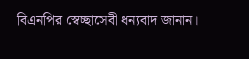বিএনপির স্বেচ্ছাসেবী ধন্যবাদ জানান।